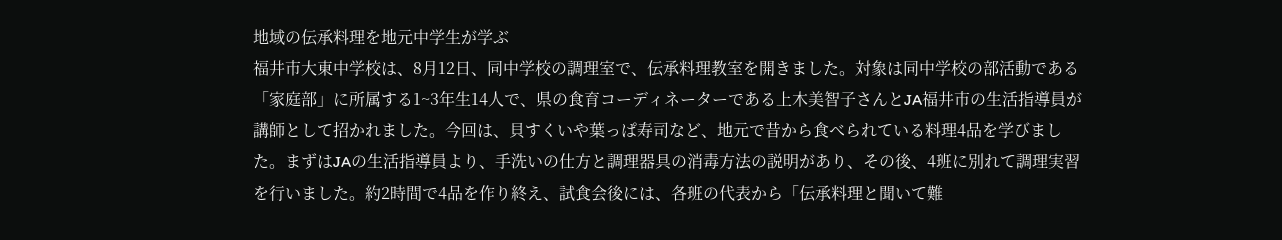地域の伝承料理を地元中学生が学ぶ
福井市大東中学校は、8月12日、同中学校の調理室で、伝承料理教室を開きました。対象は同中学校の部活動である「家庭部」に所属する1~3年生14人で、県の食育コーディネーターである上木美智子さんとJA福井市の生活指導員が講師として招かれました。今回は、貝すくいや葉っぱ寿司など、地元で昔から食べられている料理4品を学びました。まずはJAの生活指導員より、手洗いの仕方と調理器具の消毒方法の説明があり、その後、4班に別れて調理実習を行いました。約2時間で4品を作り終え、試食会後には、各班の代表から「伝承料理と聞いて難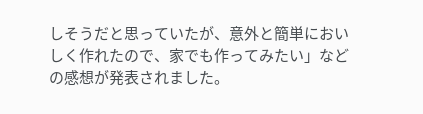しそうだと思っていたが、意外と簡単においしく作れたので、家でも作ってみたい」などの感想が発表されました。